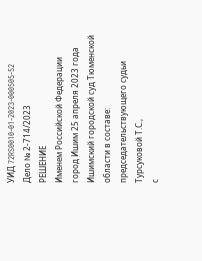УИД 72RS0010-01-2023-000505-52
Дело № 2-714/2023
РЕШЕНИЕ
Именем Российской Федерации
город Ишим 25 апреля 2023 года
Ишимский городской суд Тюменской области в составе:
председательствующего судьи Турсуковой Т.С.,
с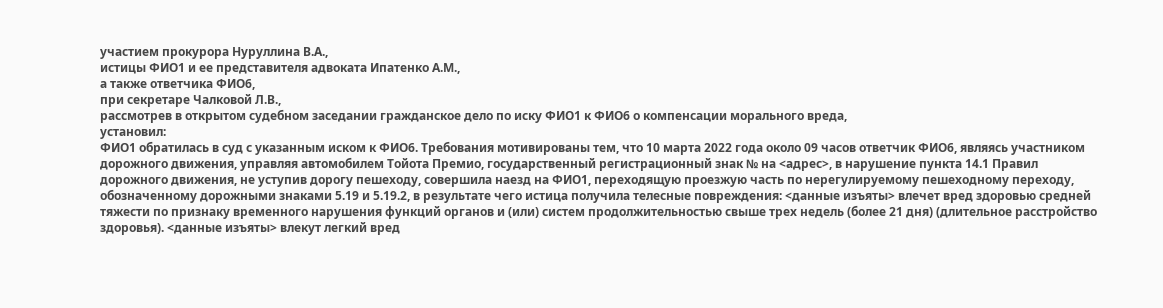участием прокурора Нуруллина В.А.,
истицы ФИО1 и ее представителя адвоката Ипатенко А.М.,
а также ответчика ФИО6,
при секретаре Чалковой Л.В.,
рассмотрев в открытом судебном заседании гражданское дело по иску ФИО1 к ФИО6 о компенсации морального вреда,
установил:
ФИО1 обратилась в суд с указанным иском к ФИО6. Требования мотивированы тем, что 10 марта 2022 года около 09 часов ответчик ФИО6, являясь участником дорожного движения, управляя автомобилем Тойота Премио, государственный регистрационный знак № на <адрес>, в нарушение пункта 14.1 Правил дорожного движения, не уступив дорогу пешеходу, совершила наезд на ФИО1, переходящую проезжую часть по нерегулируемому пешеходному переходу, обозначенному дорожными знаками 5.19 и 5.19.2, в результате чего истица получила телесные повреждения: <данные изъяты> влечет вред здоровью средней тяжести по признаку временного нарушения функций органов и (или) систем продолжительностью свыше трех недель (более 21 дня) (длительное расстройство здоровья). <данные изъяты> влекут легкий вред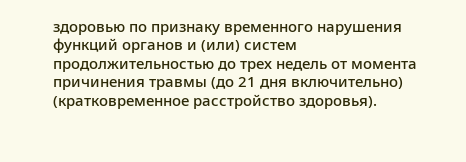здоровью по признаку временного нарушения функций органов и (или) систем продолжительностью до трех недель от момента причинения травмы (до 21 дня включительно) (кратковременное расстройство здоровья).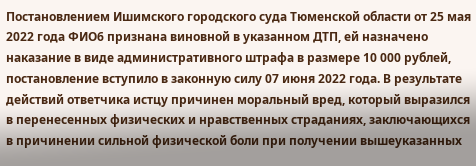Постановлением Ишимского городского суда Тюменской области от 25 мая 2022 года ФИО6 признана виновной в указанном ДТП, ей назначено наказание в виде административного штрафа в размере 10 000 рублей, постановление вступило в законную силу 07 июня 2022 года. В результате действий ответчика истцу причинен моральный вред, который выразился в перенесенных физических и нравственных страданиях, заключающихся в причинении сильной физической боли при получении вышеуказанных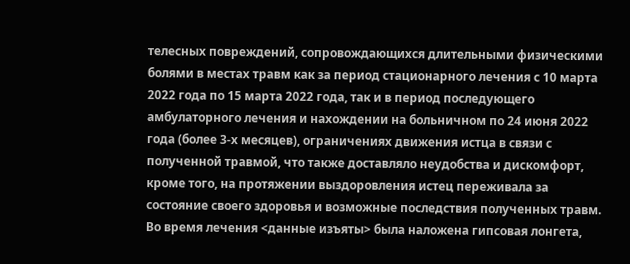телесных повреждений, сопровождающихся длительными физическими болями в местах травм как за период стационарного лечения с 10 марта 2022 года по 15 марта 2022 года, так и в период последующего амбулаторного лечения и нахождении на больничном по 24 июня 2022 года (более 3-х месяцев), ограничениях движения истца в связи с полученной травмой, что также доставляло неудобства и дискомфорт, кроме того, на протяжении выздоровления истец переживала за состояние своего здоровья и возможные последствия полученных травм. Во время лечения <данные изъяты> была наложена гипсовая лонгета,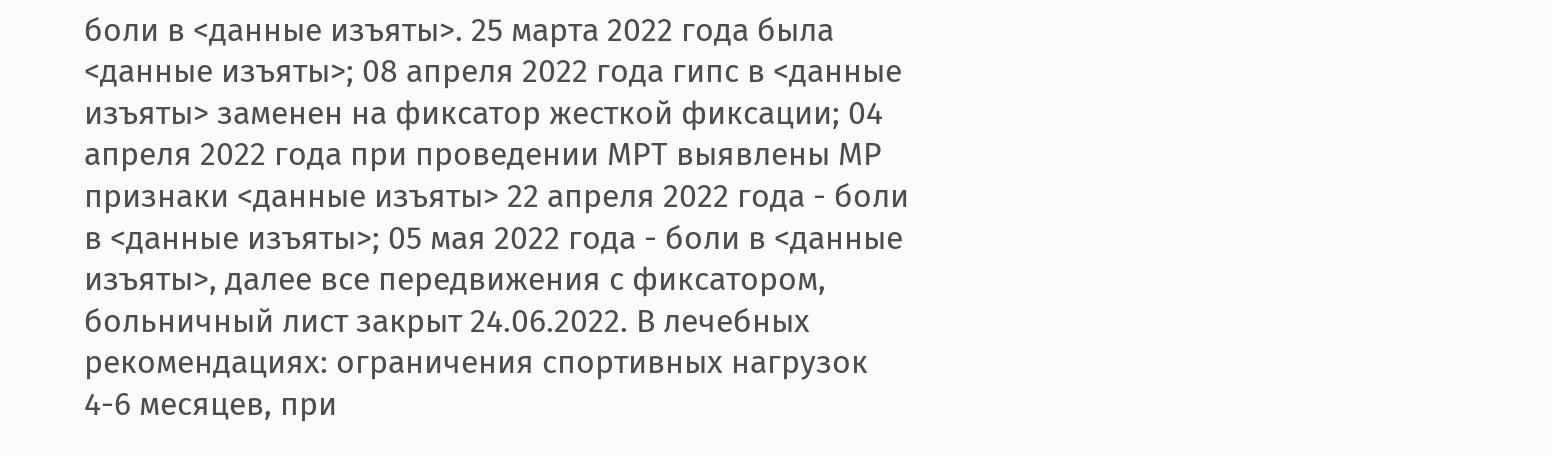боли в <данные изъяты>. 25 марта 2022 года была <данные изъяты>; 08 апреля 2022 года гипс в <данные изъяты> заменен на фиксатор жесткой фиксации; 04 апреля 2022 года при проведении МРТ выявлены МР признаки <данные изъяты> 22 апреля 2022 года - боли в <данные изъяты>; 05 мая 2022 года - боли в <данные изъяты>, далее все передвижения с фиксатором, больничный лист закрыт 24.06.2022. В лечебных рекомендациях: ограничения спортивных нагрузок 4-6 месяцев, при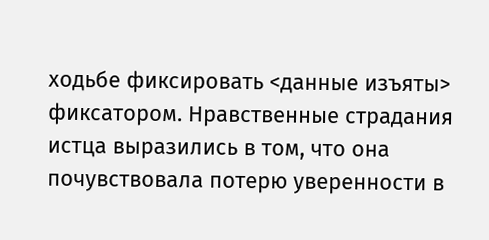ходьбе фиксировать <данные изъяты> фиксатором. Нравственные страдания истца выразились в том, что она почувствовала потерю уверенности в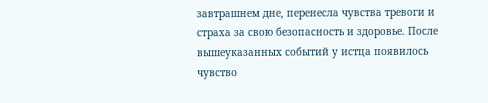завтрашнем дне, перенесла чувства тревоги и страха за свою безопасность и здоровье. После вышеуказанных событий у истца появилось чувство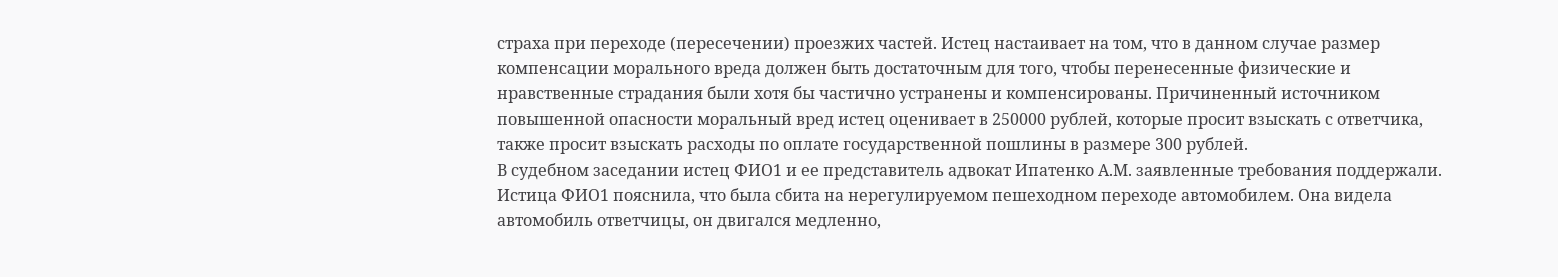страха при переходе (пересечении) проезжих частей. Истец настаивает на том, что в данном случае размер компенсации морального вреда должен быть достаточным для того, чтобы перенесенные физические и нравственные страдания были хотя бы частично устранены и компенсированы. Причиненный источником повышенной опасности моральный вред истец оценивает в 250000 рублей, которые просит взыскать с ответчика, также просит взыскать расходы по оплате государственной пошлины в размере 300 рублей.
В судебном заседании истец ФИО1 и ее представитель адвокат Ипатенко А.М. заявленные требования поддержали. Истица ФИО1 пояснила, что была сбита на нерегулируемом пешеходном переходе автомобилем. Она видела автомобиль ответчицы, он двигался медленно,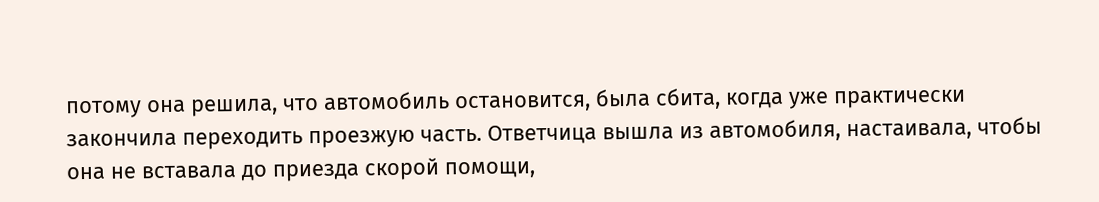потому она решила, что автомобиль остановится, была сбита, когда уже практически закончила переходить проезжую часть. Ответчица вышла из автомобиля, настаивала, чтобы она не вставала до приезда скорой помощи,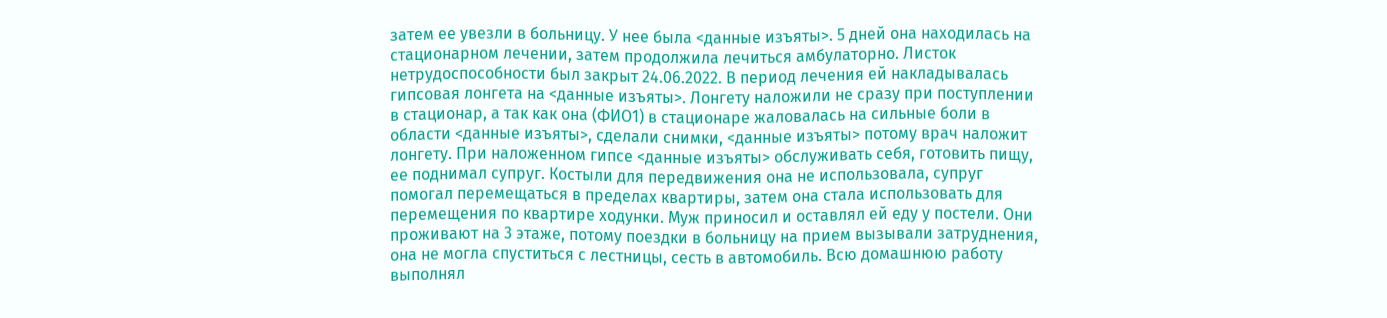затем ее увезли в больницу. У нее была <данные изъяты>. 5 дней она находилась на стационарном лечении, затем продолжила лечиться амбулаторно. Листок нетрудоспособности был закрыт 24.06.2022. В период лечения ей накладывалась гипсовая лонгета на <данные изъяты>. Лонгету наложили не сразу при поступлении в стационар, а так как она (ФИО1) в стационаре жаловалась на сильные боли в области <данные изъяты>, сделали снимки, <данные изъяты> потому врач наложит лонгету. При наложенном гипсе <данные изъяты> обслуживать себя, готовить пищу, ее поднимал супруг. Костыли для передвижения она не использовала, супруг помогал перемещаться в пределах квартиры, затем она стала использовать для перемещения по квартире ходунки. Муж приносил и оставлял ей еду у постели. Они проживают на 3 этаже, потому поездки в больницу на прием вызывали затруднения, она не могла спуститься с лестницы, сесть в автомобиль. Всю домашнюю работу выполнял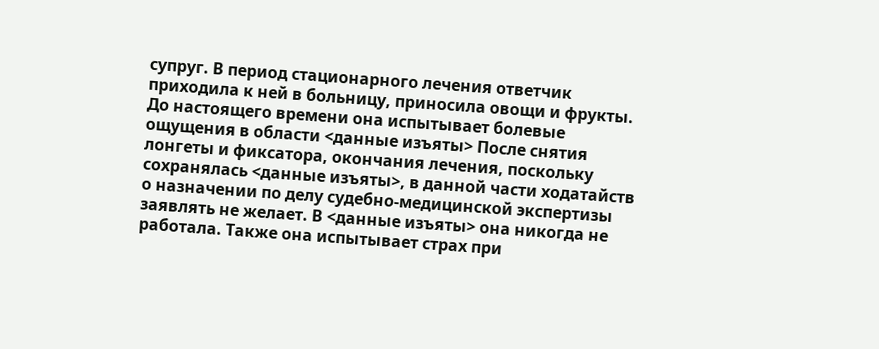супруг. В период стационарного лечения ответчик приходила к ней в больницу, приносила овощи и фрукты. До настоящего времени она испытывает болевые ощущения в области <данные изъяты> После снятия лонгеты и фиксатора, окончания лечения, поскольку сохранялась <данные изъяты>, в данной части ходатайств о назначении по делу судебно-медицинской экспертизы заявлять не желает. В <данные изъяты> она никогда не работала. Также она испытывает страх при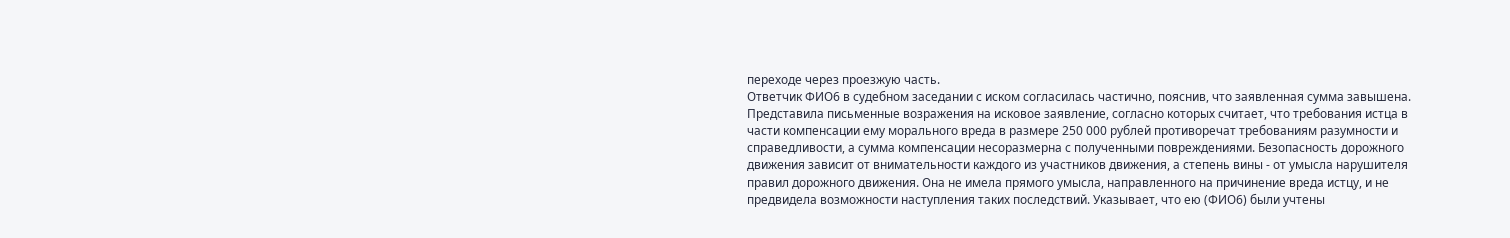переходе через проезжую часть.
Ответчик ФИО6 в судебном заседании с иском согласилась частично, пояснив, что заявленная сумма завышена. Представила письменные возражения на исковое заявление, согласно которых считает, что требования истца в части компенсации ему морального вреда в размере 250 000 рублей противоречат требованиям разумности и справедливости, а сумма компенсации несоразмерна с полученными повреждениями. Безопасность дорожного движения зависит от внимательности каждого из участников движения, а степень вины - от умысла нарушителя правил дорожного движения. Она не имела прямого умысла, направленного на причинение вреда истцу, и не предвидела возможности наступления таких последствий. Указывает, что ею (ФИО6) были учтены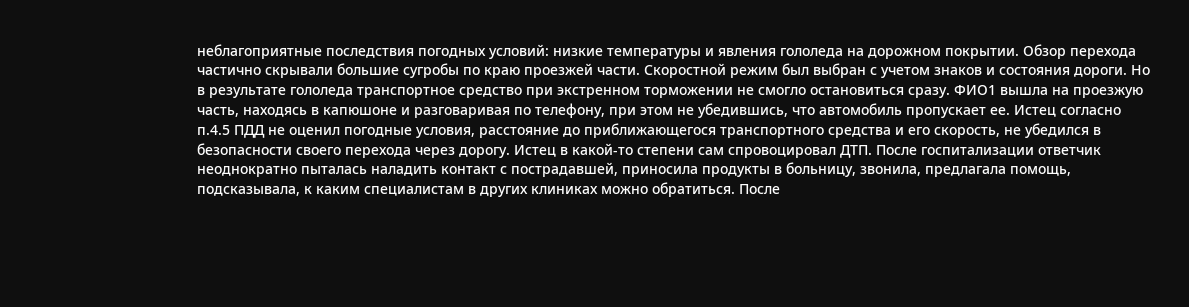неблагоприятные последствия погодных условий: низкие температуры и явления гололеда на дорожном покрытии. Обзор перехода частично скрывали большие сугробы по краю проезжей части. Скоростной режим был выбран с учетом знаков и состояния дороги. Но в результате гололеда транспортное средство при экстренном торможении не смогло остановиться сразу. ФИО1 вышла на проезжую часть, находясь в капюшоне и разговаривая по телефону, при этом не убедившись, что автомобиль пропускает ее. Истец согласно п.4.5 ПДД не оценил погодные условия, расстояние до приближающегося транспортного средства и его скорость, не убедился в безопасности своего перехода через дорогу. Истец в какой-то степени сам спровоцировал ДТП. После госпитализации ответчик неоднократно пыталась наладить контакт с пострадавшей, приносила продукты в больницу, звонила, предлагала помощь, подсказывала, к каким специалистам в других клиниках можно обратиться. После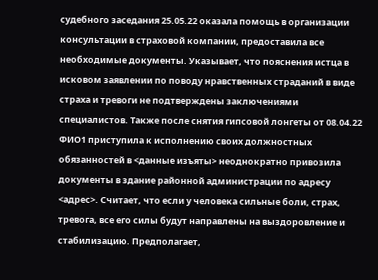судебного заседания 25.05.22 оказала помощь в организации консультации в страховой компании, предоставила все необходимые документы. Указывает, что пояснения истца в исковом заявлении по поводу нравственных страданий в виде страха и тревоги не подтверждены заключениями специалистов. Также после снятия гипсовой лонгеты от 08.04.22 ФИО1 приступила к исполнению своих должностных обязанностей в <данные изъяты> неоднократно привозила документы в здание районной администрации по адресу <адрес>. Считает, что если у человека сильные боли, страх, тревога, все его силы будут направлены на выздоровление и стабилизацию. Предполагает,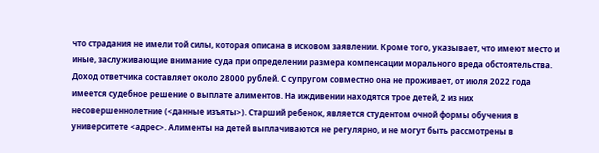что страдания не имели той силы, которая описана в исковом заявлении. Кроме того, указывает, что имеют место и иные, заслуживающие внимание суда при определении размера компенсации морального вреда обстоятельства. Доход ответчика составляет около 28000 рублей. С супругом совместно она не проживает, от июля 2022 года имеется судебное решение о выплате алиментов. На иждивении находятся трое детей, 2 из них несовершеннолетние (<данные изъяты>). Старший ребенок, является студентом очной формы обучения в университете <адрес>. Алименты на детей выплачиваются не регулярно, и не могут быть рассмотрены в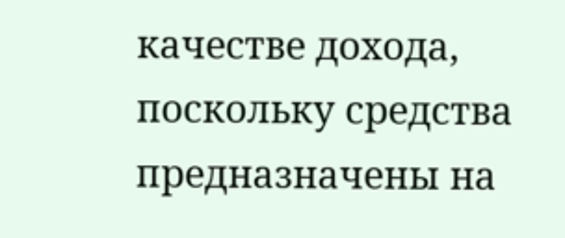качестве дохода, поскольку средства предназначены на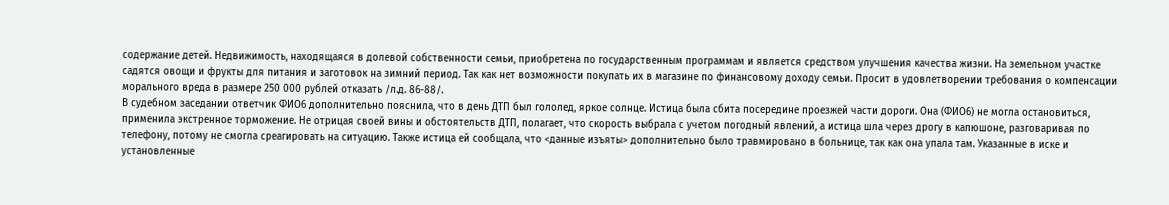содержание детей. Недвижимость, находящаяся в долевой собственности семьи, приобретена по государственным программам и является средством улучшения качества жизни. На земельном участке садятся овощи и фрукты для питания и заготовок на зимний период. Так как нет возможности покупать их в магазине по финансовому доходу семьи. Просит в удовлетворении требования о компенсации морального вреда в размере 250 000 рублей отказать /л.д. 86-88/.
В судебном заседании ответчик ФИО6 дополнительно пояснила, что в день ДТП был гололед, яркое солнце. Истица была сбита посередине проезжей части дороги. Она (ФИО6) не могла остановиться, применила экстренное торможение. Не отрицая своей вины и обстоятельств ДТП, полагает, что скорость выбрала с учетом погодный явлений, а истица шла через дрогу в капюшоне, разговаривая по телефону, потому не смогла среагировать на ситуацию. Также истица ей сообщала, что <данные изъяты> дополнительно было травмировано в больнице, так как она упала там. Указанные в иске и установленные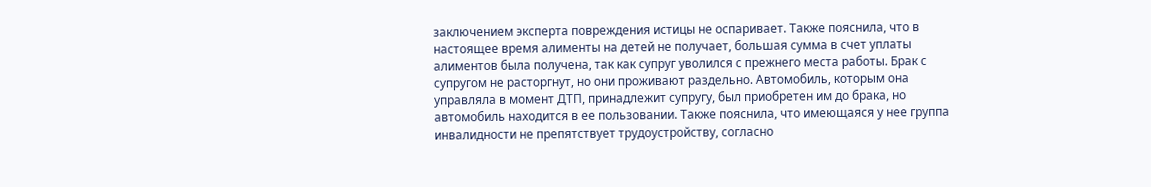заключением эксперта повреждения истицы не оспаривает. Также пояснила, что в настоящее время алименты на детей не получает, большая сумма в счет уплаты алиментов была получена, так как супруг уволился с прежнего места работы. Брак с супругом не расторгнут, но они проживают раздельно. Автомобиль, которым она управляла в момент ДТП, принадлежит супругу, был приобретен им до брака, но автомобиль находится в ее пользовании. Также пояснила, что имеющаяся у нее группа инвалидности не препятствует трудоустройству, согласно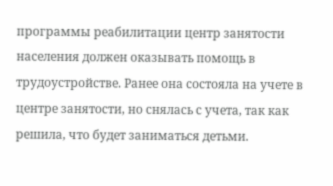программы реабилитации центр занятости населения должен оказывать помощь в трудоустройстве. Ранее она состояла на учете в центре занятости, но снялась с учета, так как решила, что будет заниматься детьми.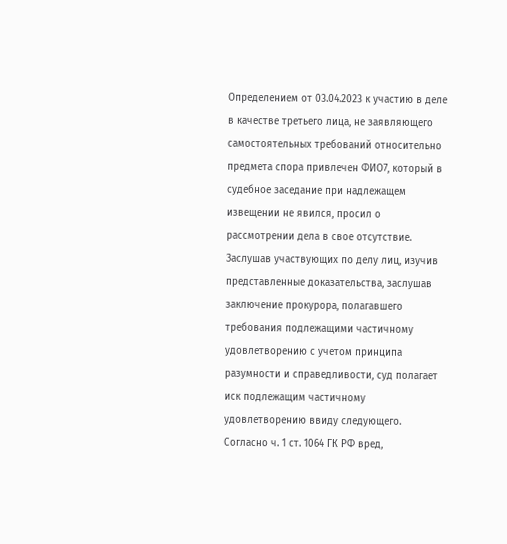Определением от 03.04.2023 к участию в деле в качестве третьего лица, не заявляющего самостоятельных требований относительно предмета спора привлечен ФИО7, который в судебное заседание при надлежащем извещении не явился, просил о рассмотрении дела в свое отсутствие.
Заслушав участвующих по делу лиц, изучив представленные доказательства, заслушав заключение прокурора, полагавшего требования подлежащими частичному удовлетворению с учетом принципа разумности и справедливости, суд полагает иск подлежащим частичному удовлетворению ввиду следующего.
Согласно ч. 1 ст. 1064 ГК РФ вред,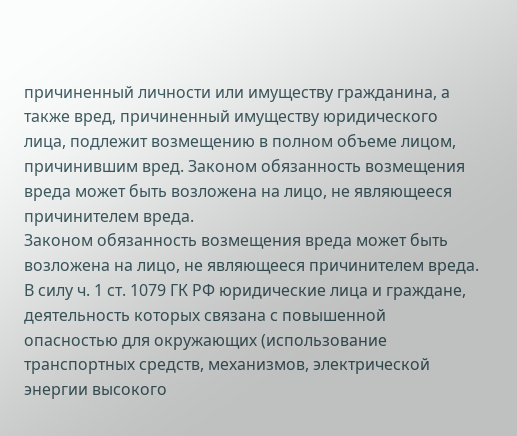причиненный личности или имуществу гражданина, а также вред, причиненный имуществу юридического лица, подлежит возмещению в полном объеме лицом, причинившим вред. Законом обязанность возмещения вреда может быть возложена на лицо, не являющееся причинителем вреда.
Законом обязанность возмещения вреда может быть возложена на лицо, не являющееся причинителем вреда.
В силу ч. 1 ст. 1079 ГК РФ юридические лица и граждане, деятельность которых связана с повышенной опасностью для окружающих (использование транспортных средств, механизмов, электрической энергии высокого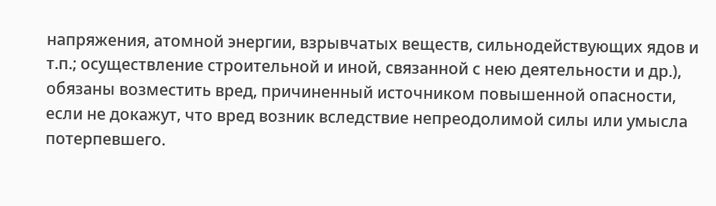напряжения, атомной энергии, взрывчатых веществ, сильнодействующих ядов и т.п.; осуществление строительной и иной, связанной с нею деятельности и др.), обязаны возместить вред, причиненный источником повышенной опасности, если не докажут, что вред возник вследствие непреодолимой силы или умысла потерпевшего.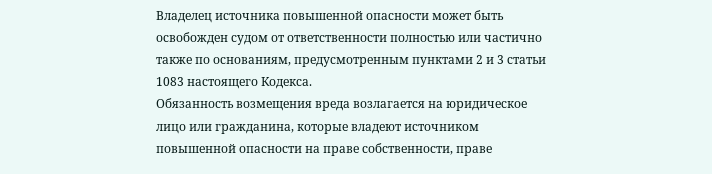Владелец источника повышенной опасности может быть освобожден судом от ответственности полностью или частично также по основаниям, предусмотренным пунктами 2 и 3 статьи 1083 настоящего Кодекса.
Обязанность возмещения вреда возлагается на юридическое лицо или гражданина, которые владеют источником повышенной опасности на праве собственности, праве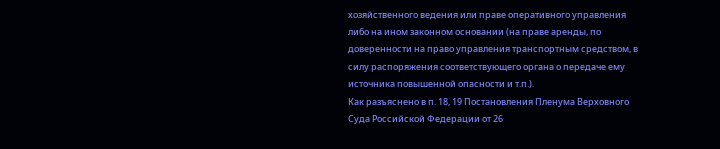хозяйственного ведения или праве оперативного управления либо на ином законном основании (на праве аренды, по доверенности на право управления транспортным средством, в силу распоряжения соответствующего органа о передаче ему источника повышенной опасности и т.п.).
Как разъяснено в п. 18, 19 Постановления Пленума Верховного Суда Российской Федерации от 26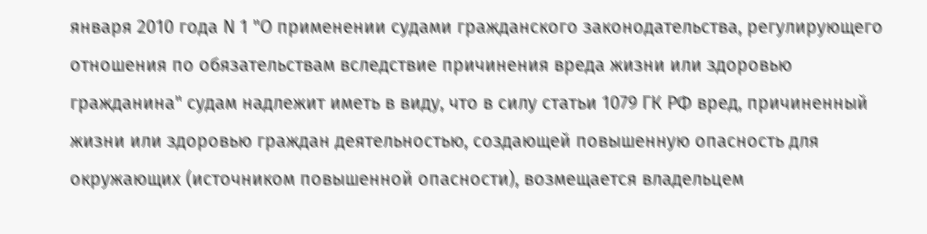января 2010 года N 1 "О применении судами гражданского законодательства, регулирующего отношения по обязательствам вследствие причинения вреда жизни или здоровью гражданина" судам надлежит иметь в виду, что в силу статьи 1079 ГК РФ вред, причиненный жизни или здоровью граждан деятельностью, создающей повышенную опасность для окружающих (источником повышенной опасности), возмещается владельцем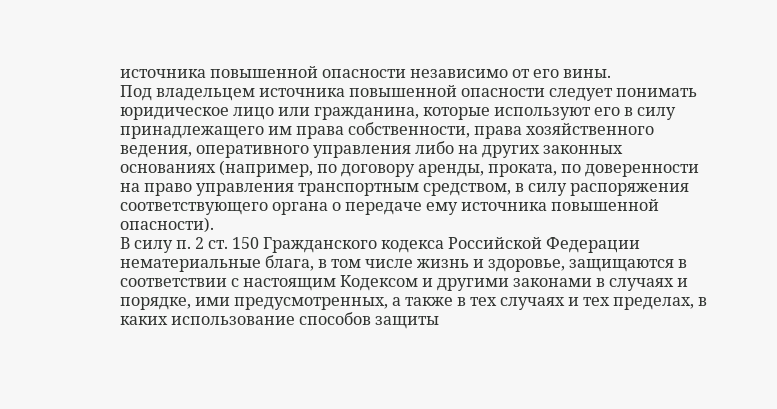источника повышенной опасности независимо от его вины.
Под владельцем источника повышенной опасности следует понимать юридическое лицо или гражданина, которые используют его в силу принадлежащего им права собственности, права хозяйственного ведения, оперативного управления либо на других законных основаниях (например, по договору аренды, проката, по доверенности на право управления транспортным средством, в силу распоряжения соответствующего органа о передаче ему источника повышенной опасности).
В силу п. 2 ст. 150 Гражданского кодекса Российской Федерации нематериальные блага, в том числе жизнь и здоровье, защищаются в соответствии с настоящим Кодексом и другими законами в случаях и порядке, ими предусмотренных, а также в тех случаях и тех пределах, в каких использование способов защиты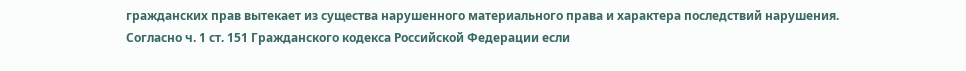гражданских прав вытекает из существа нарушенного материального права и характера последствий нарушения.
Согласно ч. 1 ст. 151 Гражданского кодекса Российской Федерации если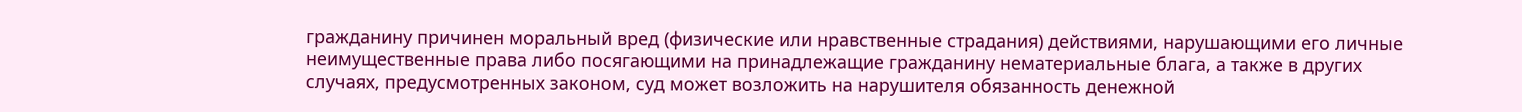гражданину причинен моральный вред (физические или нравственные страдания) действиями, нарушающими его личные неимущественные права либо посягающими на принадлежащие гражданину нематериальные блага, а также в других случаях, предусмотренных законом, суд может возложить на нарушителя обязанность денежной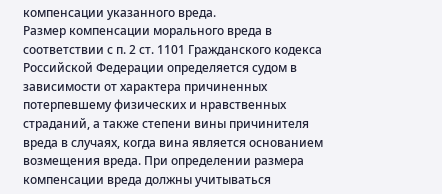компенсации указанного вреда.
Размер компенсации морального вреда в соответствии с п. 2 ст. 1101 Гражданского кодекса Российской Федерации определяется судом в зависимости от характера причиненных потерпевшему физических и нравственных страданий, а также степени вины причинителя вреда в случаях, когда вина является основанием возмещения вреда. При определении размера компенсации вреда должны учитываться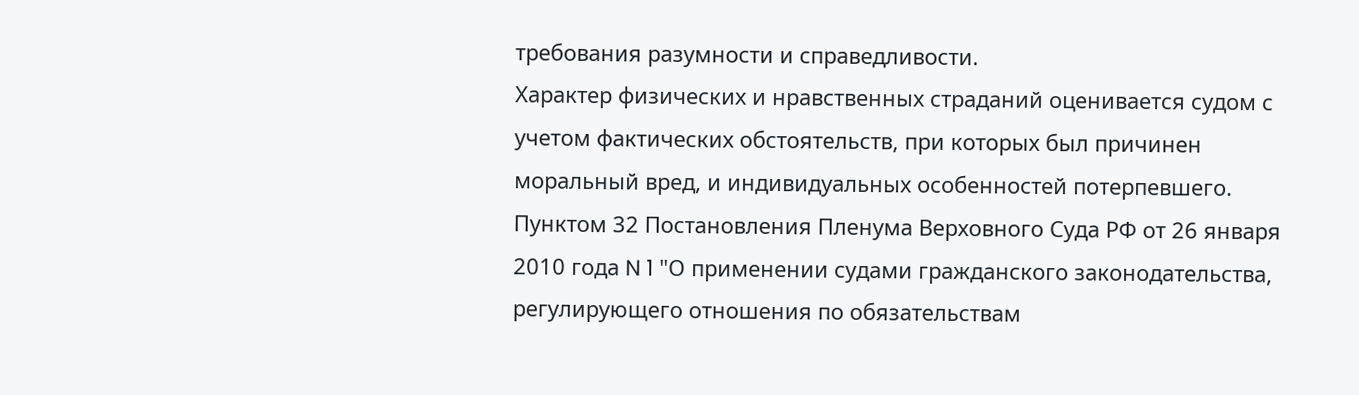требования разумности и справедливости.
Характер физических и нравственных страданий оценивается судом с учетом фактических обстоятельств, при которых был причинен моральный вред, и индивидуальных особенностей потерпевшего.
Пунктом 32 Постановления Пленума Верховного Суда РФ от 26 января 2010 года N 1 "О применении судами гражданского законодательства, регулирующего отношения по обязательствам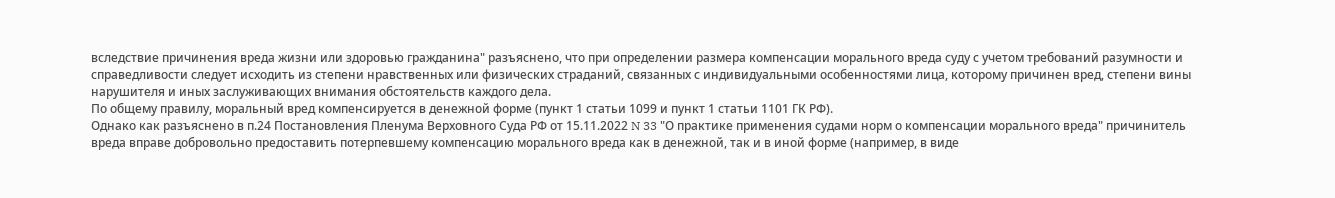вследствие причинения вреда жизни или здоровью гражданина" разъяснено, что при определении размера компенсации морального вреда суду с учетом требований разумности и справедливости следует исходить из степени нравственных или физических страданий, связанных с индивидуальными особенностями лица, которому причинен вред, степени вины нарушителя и иных заслуживающих внимания обстоятельств каждого дела.
По общему правилу, моральный вред компенсируется в денежной форме (пункт 1 статьи 1099 и пункт 1 статьи 1101 ГК РФ).
Однако как разъяснено в п.24 Постановления Пленума Верховного Суда РФ от 15.11.2022 N 33 "О практике применения судами норм о компенсации морального вреда" причинитель вреда вправе добровольно предоставить потерпевшему компенсацию морального вреда как в денежной, так и в иной форме (например, в виде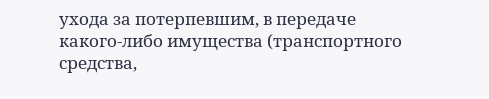ухода за потерпевшим, в передаче какого-либо имущества (транспортного средства,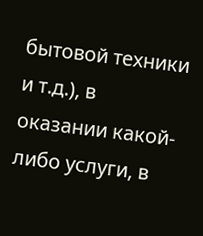бытовой техники и т.д.), в оказании какой-либо услуги, в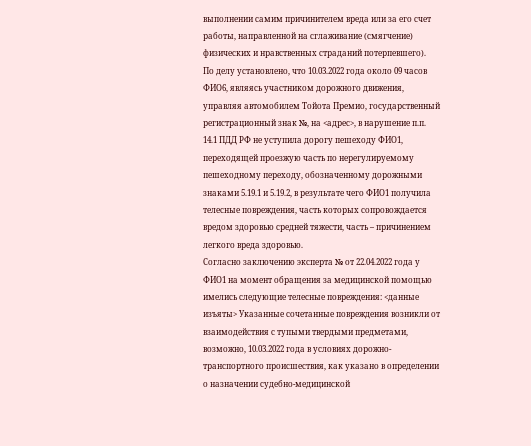выполнении самим причинителем вреда или за его счет работы, направленной на сглаживание (смягчение) физических и нравственных страданий потерпевшего).
По делу установлено, что 10.03.2022 года около 09 часов ФИО6, являясь участником дорожного движения, управляя автомобилем Тойота Премио, государственный регистрационный знак №, на <адрес>, в нарушение п.п. 14.1 ПДД РФ не уступила дорогу пешеходу ФИО1, переходящей проезжую часть по нерегулируемому пешеходному переходу, обозначенному дорожными знаками 5.19.1 и 5.19.2, в результате чего ФИО1 получила телесные повреждения, часть которых сопровождается вредом здоровью средней тяжести, часть – причинением легкого вреда здоровью.
Согласно заключению эксперта № от 22.04.2022 года у ФИО1 на момент обращения за медицинской помощью имелись следующие телесные повреждения: <данные изъяты> Указанные сочетанные повреждения возникли от взаимодействия с тупыми твердыми предметами, возможно, 10.03.2022 года в условиях дорожно- транспортного происшествия, как указано в определении о назначении судебно-медицинской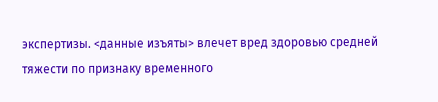экспертизы. <данные изъяты> влечет вред здоровью средней тяжести по признаку временного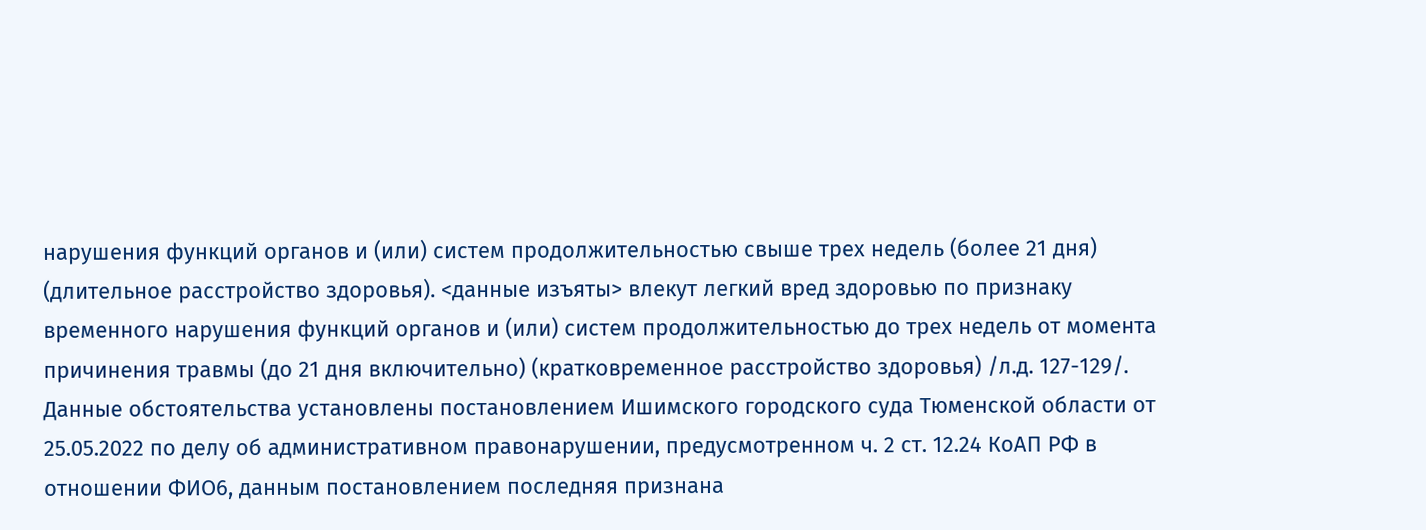нарушения функций органов и (или) систем продолжительностью свыше трех недель (более 21 дня) (длительное расстройство здоровья). <данные изъяты> влекут легкий вред здоровью по признаку временного нарушения функций органов и (или) систем продолжительностью до трех недель от момента причинения травмы (до 21 дня включительно) (кратковременное расстройство здоровья) /л.д. 127-129/.
Данные обстоятельства установлены постановлением Ишимского городского суда Тюменской области от 25.05.2022 по делу об административном правонарушении, предусмотренном ч. 2 ст. 12.24 КоАП РФ в отношении ФИО6, данным постановлением последняя признана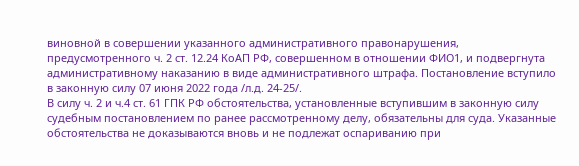виновной в совершении указанного административного правонарушения, предусмотренного ч. 2 ст. 12.24 КоАП РФ, совершенном в отношении ФИО1, и подвергнута административному наказанию в виде административного штрафа. Постановление вступило в законную силу 07 июня 2022 года /л.д. 24-25/.
В силу ч. 2 и ч.4 ст. 61 ГПК РФ обстоятельства, установленные вступившим в законную силу судебным постановлением по ранее рассмотренному делу, обязательны для суда. Указанные обстоятельства не доказываются вновь и не подлежат оспариванию при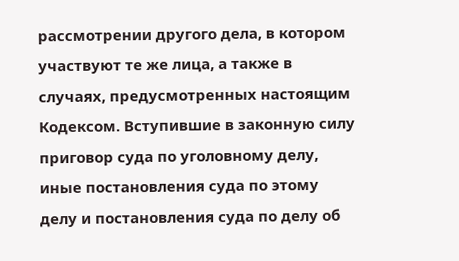рассмотрении другого дела, в котором участвуют те же лица, а также в случаях, предусмотренных настоящим Кодексом. Вступившие в законную силу приговор суда по уголовному делу, иные постановления суда по этому делу и постановления суда по делу об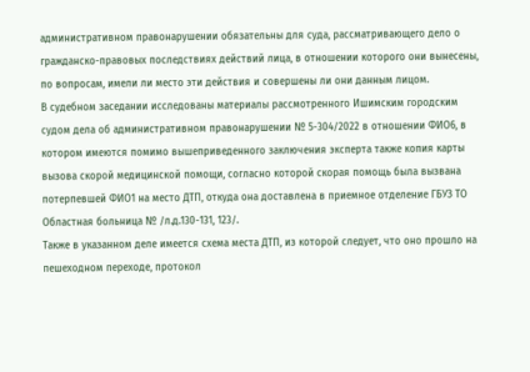административном правонарушении обязательны для суда, рассматривающего дело о гражданско-правовых последствиях действий лица, в отношении которого они вынесены, по вопросам, имели ли место эти действия и совершены ли они данным лицом.
В судебном заседании исследованы материалы рассмотренного Ишимским городским судом дела об административном правонарушении № 5-304/2022 в отношении ФИО6, в котором имеются помимо вышеприведенного заключения эксперта также копия карты вызова скорой медицинской помощи, согласно которой скорая помощь была вызвана потерпевшей ФИО1 на место ДТП, откуда она доставлена в приемное отделение ГБУЗ ТО Областная больница № /л.д.130-131, 123/.
Также в указанном деле имеется схема места ДТП, из которой следует, что оно прошло на пешеходном переходе, протокол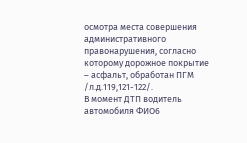осмотра места совершения административного правонарушения, согласно которому дорожное покрытие – асфальт, обработан ПГМ /л.д.119,121-122/.
В момент ДТП водитель автомобиля ФИО6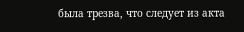была трезва, что следует из акта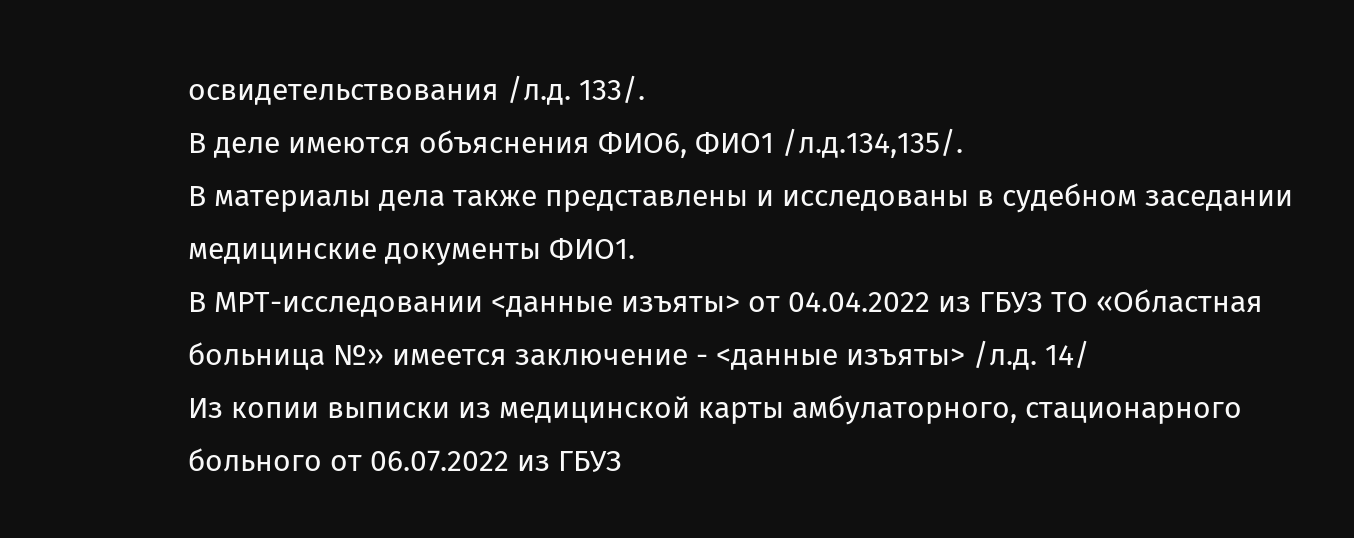освидетельствования /л.д. 133/.
В деле имеются объяснения ФИО6, ФИО1 /л.д.134,135/.
В материалы дела также представлены и исследованы в судебном заседании медицинские документы ФИО1.
В МРТ-исследовании <данные изъяты> от 04.04.2022 из ГБУЗ ТО «Областная больница №» имеется заключение - <данные изъяты> /л.д. 14/
Из копии выписки из медицинской карты амбулаторного, стационарного больного от 06.07.2022 из ГБУЗ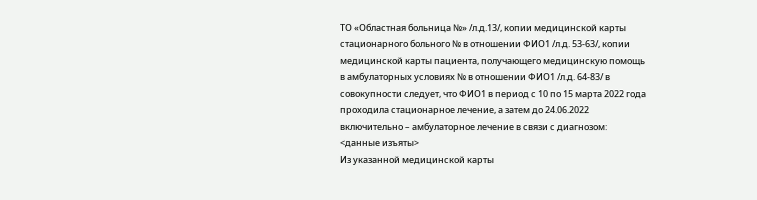ТО «Областная больница №» /л.д.13/, копии медицинской карты стационарного больного № в отношении ФИО1 /л.д. 53-63/, копии медицинской карты пациента, получающего медицинскую помощь в амбулаторных условиях № в отношении ФИО1 /л.д. 64-83/ в совокупности следует, что ФИО1 в период с 10 по 15 марта 2022 года проходила стационарное лечение, а затем до 24.06.2022 включительно – амбулаторное лечение в связи с диагнозом: <данные изъяты>
Из указанной медицинской карты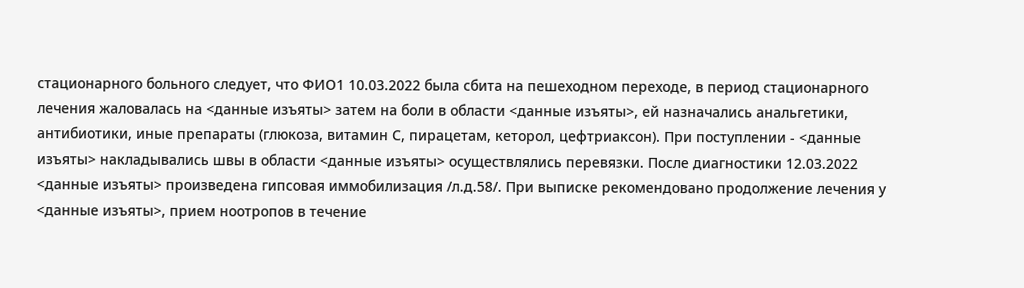стационарного больного следует, что ФИО1 10.03.2022 была сбита на пешеходном переходе, в период стационарного лечения жаловалась на <данные изъяты> затем на боли в области <данные изъяты>, ей назначались анальгетики, антибиотики, иные препараты (глюкоза, витамин С, пирацетам, кеторол, цефтриаксон). При поступлении - <данные изъяты> накладывались швы в области <данные изъяты> осуществлялись перевязки. После диагностики 12.03.2022 <данные изъяты> произведена гипсовая иммобилизация /л.д.58/. При выписке рекомендовано продолжение лечения у <данные изъяты>, прием ноотропов в течение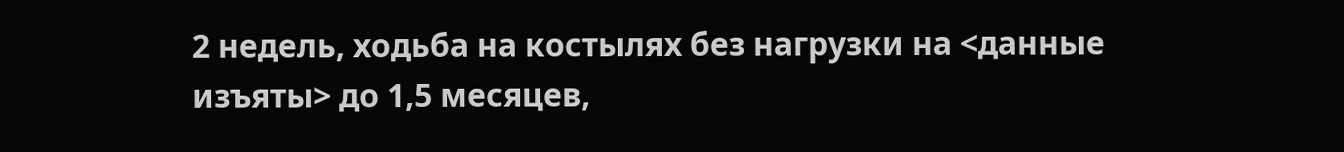2 недель, ходьба на костылях без нагрузки на <данные изъяты> до 1,5 месяцев,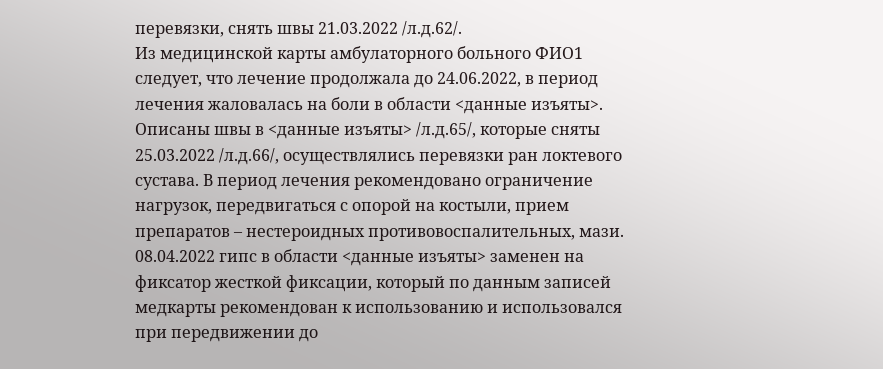перевязки, снять швы 21.03.2022 /л.д.62/.
Из медицинской карты амбулаторного больного ФИО1 следует, что лечение продолжала до 24.06.2022, в период лечения жаловалась на боли в области <данные изъяты>. Описаны швы в <данные изъяты> /л.д.65/, которые сняты 25.03.2022 /л.д.66/, осуществлялись перевязки ран локтевого сустава. В период лечения рекомендовано ограничение нагрузок, передвигаться с опорой на костыли, прием препаратов – нестероидных противовоспалительных, мази. 08.04.2022 гипс в области <данные изъяты> заменен на фиксатор жесткой фиксации, который по данным записей медкарты рекомендован к использованию и использовался при передвижении до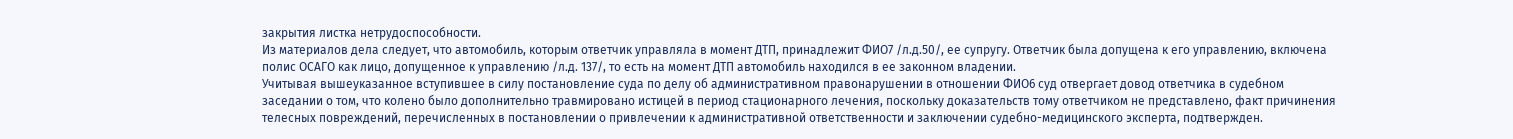закрытия листка нетрудоспособности.
Из материалов дела следует, что автомобиль, которым ответчик управляла в момент ДТП, принадлежит ФИО7 /л.д.50/, ее супругу. Ответчик была допущена к его управлению, включена полис ОСАГО как лицо, допущенное к управлению /л.д. 137/, то есть на момент ДТП автомобиль находился в ее законном владении.
Учитывая вышеуказанное вступившее в силу постановление суда по делу об административном правонарушении в отношении ФИО6 суд отвергает довод ответчика в судебном заседании о том, что колено было дополнительно травмировано истицей в период стационарного лечения, поскольку доказательств тому ответчиком не представлено, факт причинения телесных повреждений, перечисленных в постановлении о привлечении к административной ответственности и заключении судебно-медицинского эксперта, подтвержден.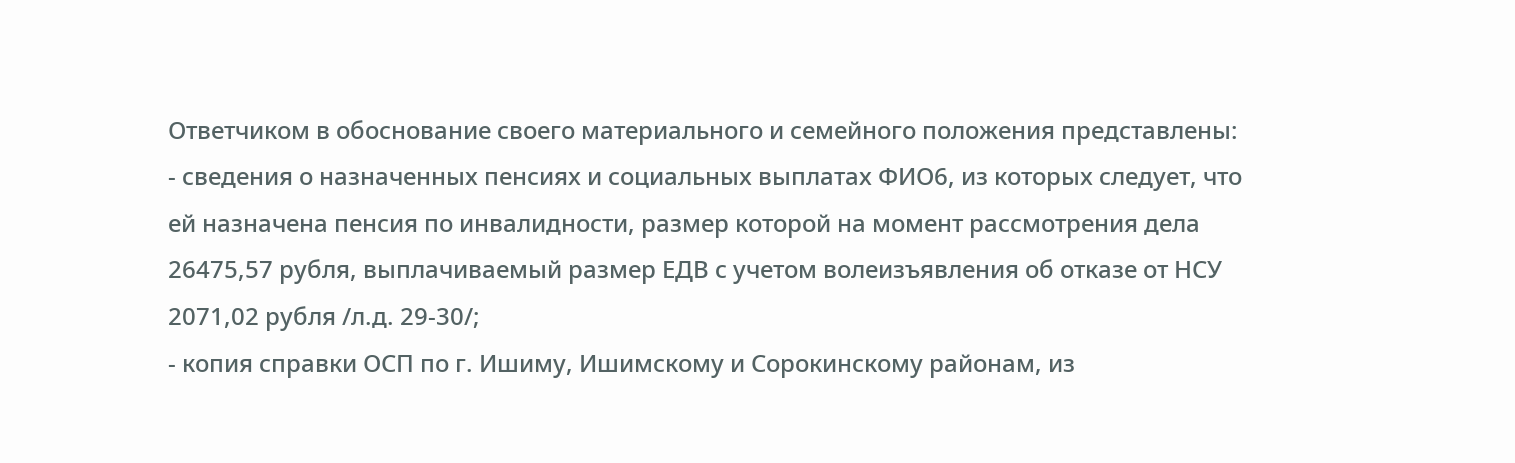Ответчиком в обоснование своего материального и семейного положения представлены:
- сведения о назначенных пенсиях и социальных выплатах ФИО6, из которых следует, что ей назначена пенсия по инвалидности, размер которой на момент рассмотрения дела 26475,57 рубля, выплачиваемый размер ЕДВ с учетом волеизъявления об отказе от НСУ 2071,02 рубля /л.д. 29-30/;
- копия справки ОСП по г. Ишиму, Ишимскому и Сорокинскому районам, из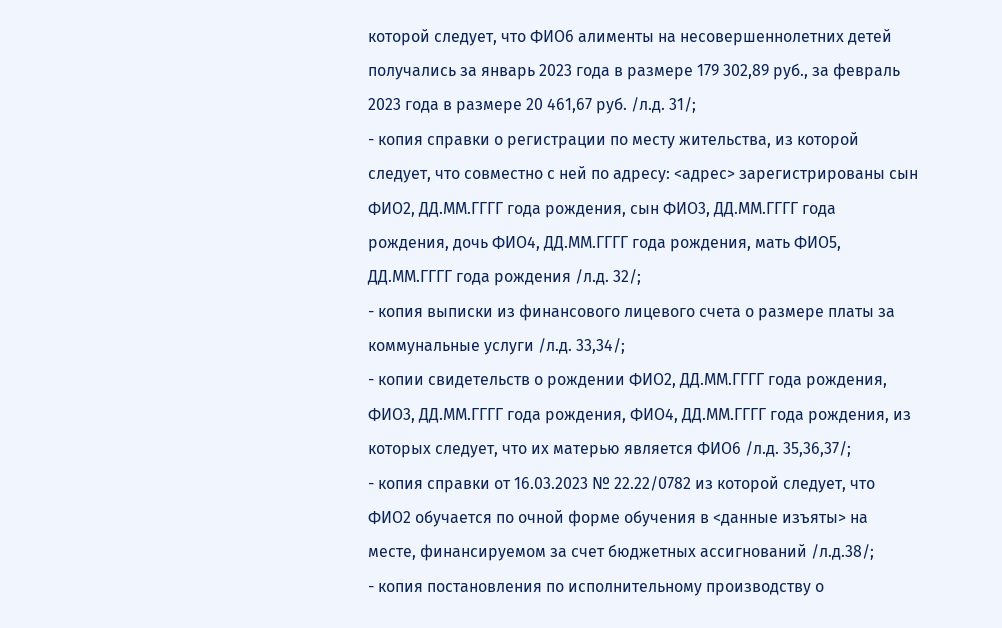которой следует, что ФИО6 алименты на несовершеннолетних детей получались за январь 2023 года в размере 179 302,89 руб., за февраль 2023 года в размере 20 461,67 руб. /л.д. 31/;
- копия справки о регистрации по месту жительства, из которой следует, что совместно с ней по адресу: <адрес> зарегистрированы сын ФИО2, ДД.ММ.ГГГГ года рождения, сын ФИО3, ДД.ММ.ГГГГ года рождения, дочь ФИО4, ДД.ММ.ГГГГ года рождения, мать ФИО5, ДД.ММ.ГГГГ года рождения /л.д. 32/;
- копия выписки из финансового лицевого счета о размере платы за коммунальные услуги /л.д. 33,34/;
- копии свидетельств о рождении ФИО2, ДД.ММ.ГГГГ года рождения, ФИО3, ДД.ММ.ГГГГ года рождения, ФИО4, ДД.ММ.ГГГГ года рождения, из которых следует, что их матерью является ФИО6 /л.д. 35,36,37/;
- копия справки от 16.03.2023 № 22.22/0782 из которой следует, что ФИО2 обучается по очной форме обучения в <данные изъяты> на месте, финансируемом за счет бюджетных ассигнований /л.д.38/;
- копия постановления по исполнительному производству о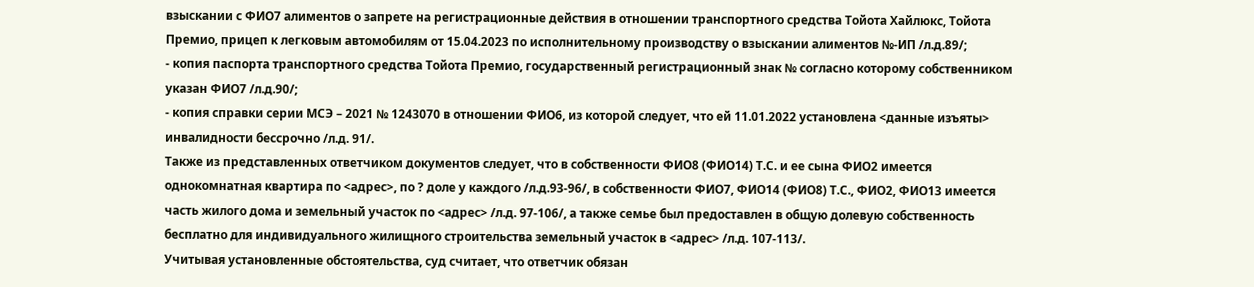взыскании с ФИО7 алиментов о запрете на регистрационные действия в отношении транспортного средства Тойота Хайлюкс, Тойота Премио, прицеп к легковым автомобилям от 15.04.2023 по исполнительному производству о взыскании алиментов №-ИП /л.д.89/;
- копия паспорта транспортного средства Тойота Премио, государственный регистрационный знак № согласно которому собственником указан ФИО7 /л.д.90/;
- копия справки серии МСЭ – 2021 № 1243070 в отношении ФИО6, из которой следует, что ей 11.01.2022 установлена <данные изъяты> инвалидности бессрочно /л.д. 91/.
Также из представленных ответчиком документов следует, что в собственности ФИО8 (ФИО14) Т.С. и ее сына ФИО2 имеется однокомнатная квартира по <адрес>, по ? доле у каждого /л.д.93-96/, в собственности ФИО7, ФИО14 (ФИО8) Т.С., ФИО2, ФИО13 имеется часть жилого дома и земельный участок по <адрес> /л.д. 97-106/, а также семье был предоставлен в общую долевую собственность бесплатно для индивидуального жилищного строительства земельный участок в <адрес> /л.д. 107-113/.
Учитывая установленные обстоятельства, суд считает, что ответчик обязан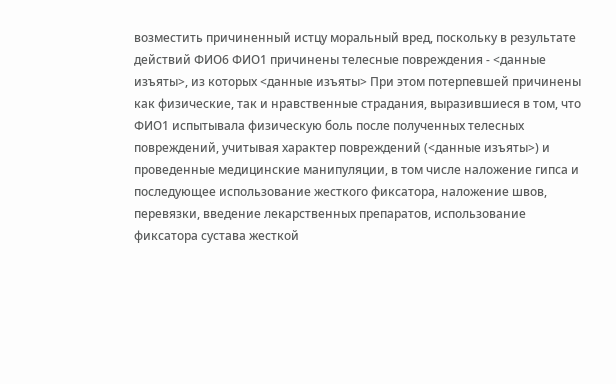возместить причиненный истцу моральный вред, поскольку в результате действий ФИО6 ФИО1 причинены телесные повреждения - <данные изъяты>, из которых <данные изъяты> При этом потерпевшей причинены как физические, так и нравственные страдания, выразившиеся в том, что ФИО1 испытывала физическую боль после полученных телесных повреждений, учитывая характер повреждений (<данные изъяты>) и проведенные медицинские манипуляции, в том числе наложение гипса и последующее использование жесткого фиксатора, наложение швов, перевязки, введение лекарственных препаратов, использование фиксатора сустава жесткой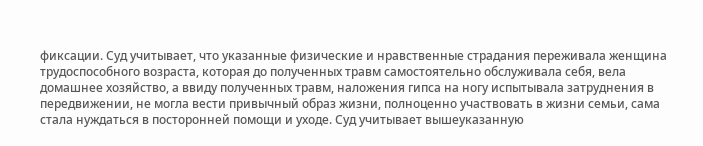фиксации. Суд учитывает, что указанные физические и нравственные страдания переживала женщина трудоспособного возраста, которая до полученных травм самостоятельно обслуживала себя, вела домашнее хозяйство, а ввиду полученных травм, наложения гипса на ногу испытывала затруднения в передвижении, не могла вести привычный образ жизни, полноценно участвовать в жизни семьи, сама стала нуждаться в посторонней помощи и уходе. Суд учитывает вышеуказанную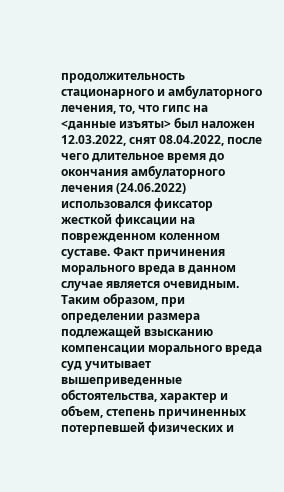продолжительность стационарного и амбулаторного лечения, то, что гипс на <данные изъяты> был наложен 12.03.2022, снят 08.04.2022, после чего длительное время до окончания амбулаторного лечения (24.06.2022) использовался фиксатор жесткой фиксации на поврежденном коленном суставе. Факт причинения морального вреда в данном случае является очевидным.
Таким образом, при определении размера подлежащей взысканию компенсации морального вреда суд учитывает вышеприведенные обстоятельства, характер и объем, степень причиненных потерпевшей физических и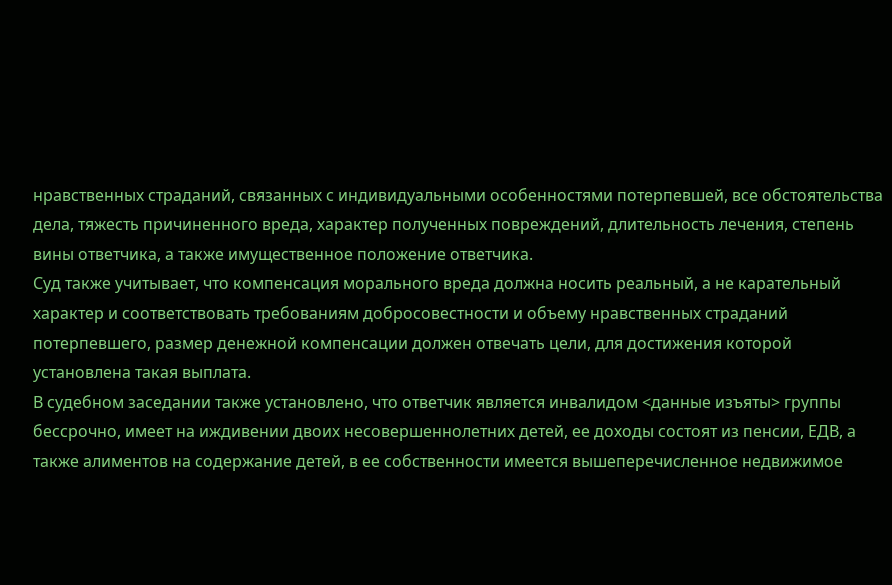нравственных страданий, связанных с индивидуальными особенностями потерпевшей, все обстоятельства дела, тяжесть причиненного вреда, характер полученных повреждений, длительность лечения, степень вины ответчика, а также имущественное положение ответчика.
Суд также учитывает, что компенсация морального вреда должна носить реальный, а не карательный характер и соответствовать требованиям добросовестности и объему нравственных страданий потерпевшего, размер денежной компенсации должен отвечать цели, для достижения которой установлена такая выплата.
В судебном заседании также установлено, что ответчик является инвалидом <данные изъяты> группы бессрочно, имеет на иждивении двоих несовершеннолетних детей, ее доходы состоят из пенсии, ЕДВ, а также алиментов на содержание детей, в ее собственности имеется вышеперечисленное недвижимое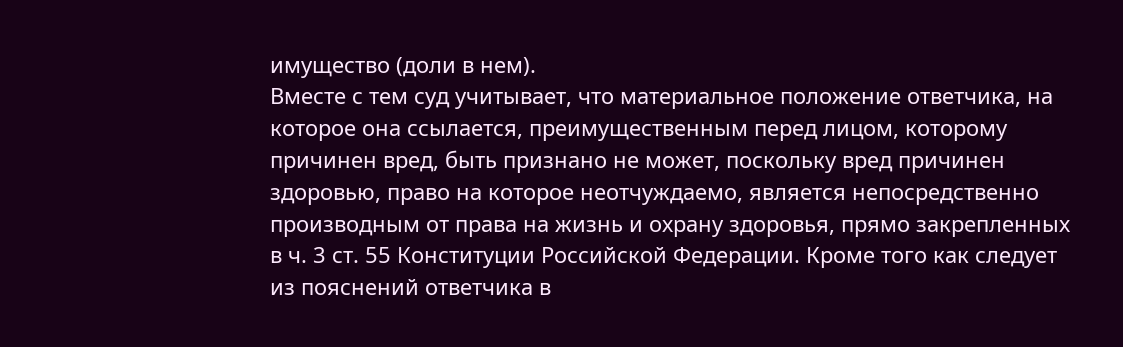имущество (доли в нем).
Вместе с тем суд учитывает, что материальное положение ответчика, на которое она ссылается, преимущественным перед лицом, которому причинен вред, быть признано не может, поскольку вред причинен здоровью, право на которое неотчуждаемо, является непосредственно производным от права на жизнь и охрану здоровья, прямо закрепленных в ч. 3 ст. 55 Конституции Российской Федерации. Кроме того как следует из пояснений ответчика в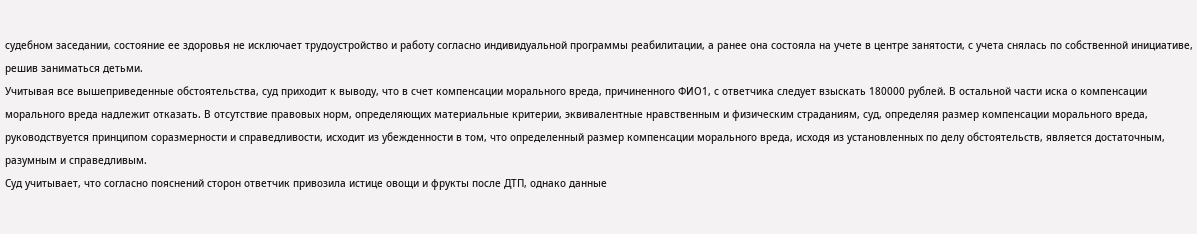судебном заседании, состояние ее здоровья не исключает трудоустройство и работу согласно индивидуальной программы реабилитации, а ранее она состояла на учете в центре занятости, с учета снялась по собственной инициативе, решив заниматься детьми.
Учитывая все вышеприведенные обстоятельства, суд приходит к выводу, что в счет компенсации морального вреда, причиненного ФИО1, с ответчика следует взыскать 180000 рублей. В остальной части иска о компенсации морального вреда надлежит отказать. В отсутствие правовых норм, определяющих материальные критерии, эквивалентные нравственным и физическим страданиям, суд, определяя размер компенсации морального вреда, руководствуется принципом соразмерности и справедливости, исходит из убежденности в том, что определенный размер компенсации морального вреда, исходя из установленных по делу обстоятельств, является достаточным, разумным и справедливым.
Суд учитывает, что согласно пояснений сторон ответчик привозила истице овощи и фрукты после ДТП, однако данные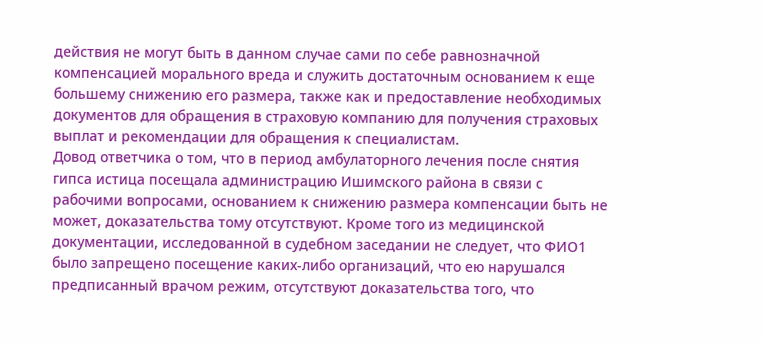действия не могут быть в данном случае сами по себе равнозначной компенсацией морального вреда и служить достаточным основанием к еще большему снижению его размера, также как и предоставление необходимых документов для обращения в страховую компанию для получения страховых выплат и рекомендации для обращения к специалистам.
Довод ответчика о том, что в период амбулаторного лечения после снятия гипса истица посещала администрацию Ишимского района в связи с рабочими вопросами, основанием к снижению размера компенсации быть не может, доказательства тому отсутствуют. Кроме того из медицинской документации, исследованной в судебном заседании не следует, что ФИО1 было запрещено посещение каких-либо организаций, что ею нарушался предписанный врачом режим, отсутствуют доказательства того, что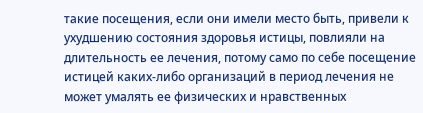такие посещения, если они имели место быть, привели к ухудшению состояния здоровья истицы, повлияли на длительность ее лечения, потому само по себе посещение истицей каких-либо организаций в период лечения не может умалять ее физических и нравственных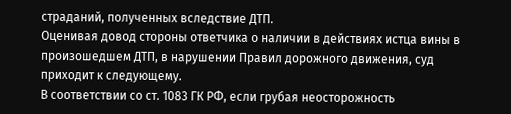страданий, полученных вследствие ДТП.
Оценивая довод стороны ответчика о наличии в действиях истца вины в произошедшем ДТП, в нарушении Правил дорожного движения, суд приходит к следующему.
В соответствии со ст. 1083 ГК РФ, если грубая неосторожность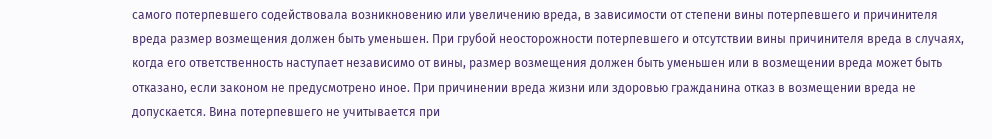самого потерпевшего содействовала возникновению или увеличению вреда, в зависимости от степени вины потерпевшего и причинителя вреда размер возмещения должен быть уменьшен. При грубой неосторожности потерпевшего и отсутствии вины причинителя вреда в случаях, когда его ответственность наступает независимо от вины, размер возмещения должен быть уменьшен или в возмещении вреда может быть отказано, если законом не предусмотрено иное. При причинении вреда жизни или здоровью гражданина отказ в возмещении вреда не допускается. Вина потерпевшего не учитывается при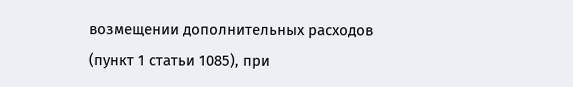возмещении дополнительных расходов (пункт 1 статьи 1085), при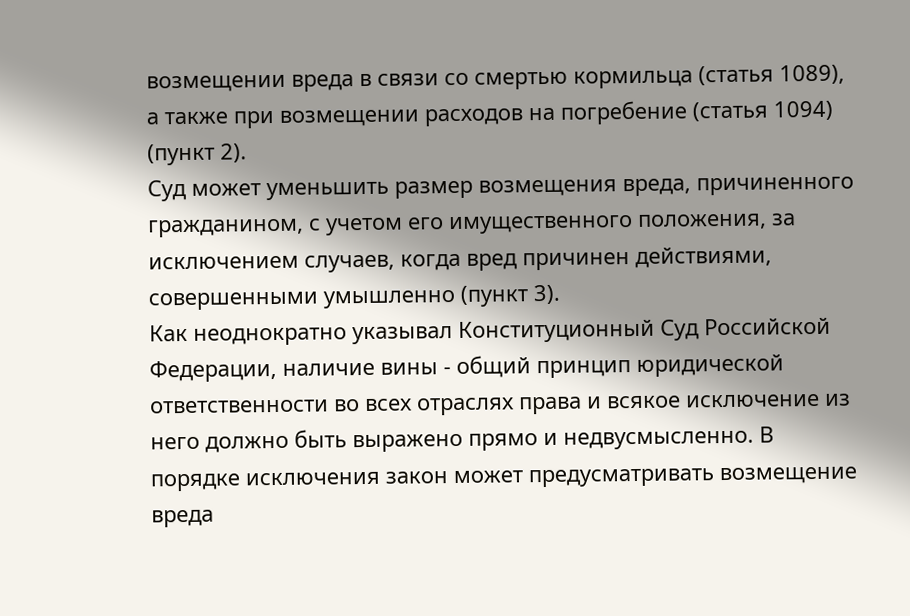возмещении вреда в связи со смертью кормильца (статья 1089), а также при возмещении расходов на погребение (статья 1094) (пункт 2).
Суд может уменьшить размер возмещения вреда, причиненного гражданином, с учетом его имущественного положения, за исключением случаев, когда вред причинен действиями, совершенными умышленно (пункт 3).
Как неоднократно указывал Конституционный Суд Российской Федерации, наличие вины - общий принцип юридической ответственности во всех отраслях права и всякое исключение из него должно быть выражено прямо и недвусмысленно. В порядке исключения закон может предусматривать возмещение вреда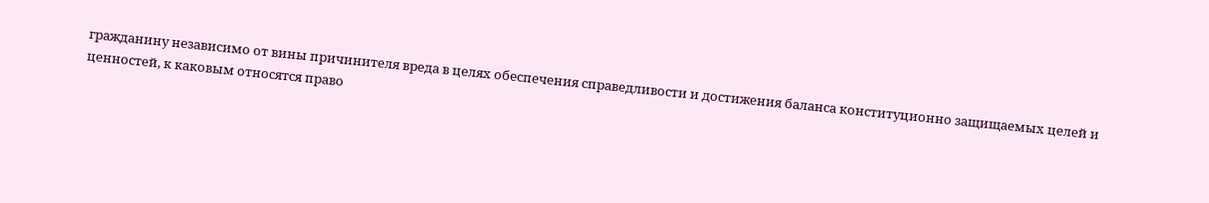гражданину независимо от вины причинителя вреда в целях обеспечения справедливости и достижения баланса конституционно защищаемых целей и ценностей, к каковым относятся право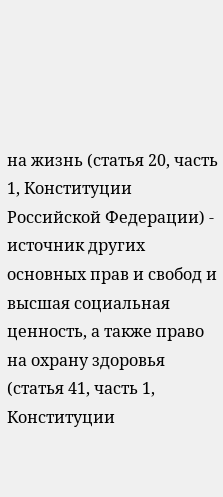на жизнь (статья 20, часть 1, Конституции Российской Федерации) - источник других основных прав и свобод и высшая социальная ценность, а также право на охрану здоровья (статья 41, часть 1, Конституции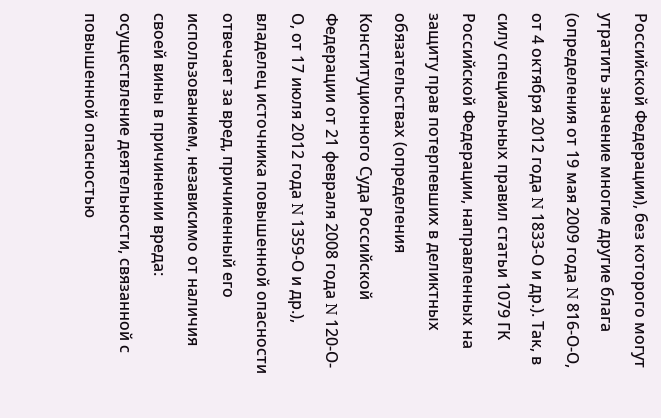Российской Федерации), без которого могут утратить значение многие другие блага (определения от 19 мая 2009 года N 816-О-О, от 4 октября 2012 года N 1833-О и др.). Так, в силу специальных правил статьи 1079 ГК Российской Федерации, направленных на защиту прав потерпевших в деликтных обязательствах (определения Конституционного Суда Российской Федерации от 21 февраля 2008 года N 120-О-О, от 17 июля 2012 года N 1359-О и др.), владелец источника повышенной опасности отвечает за вред, причиненный его использованием, независимо от наличия своей вины в причинении вреда: осуществление деятельности, связанной с повышенной опасностью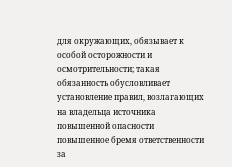для окружающих, обязывает к особой осторожности и осмотрительности; такая обязанность обусловливает установление правил, возлагающих на владельца источника повышенной опасности повышенное бремя ответственности за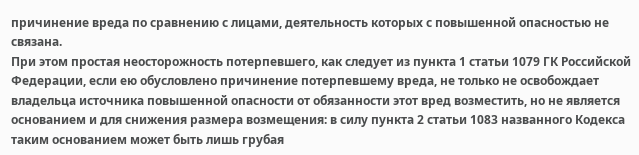причинение вреда по сравнению с лицами, деятельность которых с повышенной опасностью не связана.
При этом простая неосторожность потерпевшего, как следует из пункта 1 статьи 1079 ГК Российской Федерации, если ею обусловлено причинение потерпевшему вреда, не только не освобождает владельца источника повышенной опасности от обязанности этот вред возместить, но не является основанием и для снижения размера возмещения: в силу пункта 2 статьи 1083 названного Кодекса таким основанием может быть лишь грубая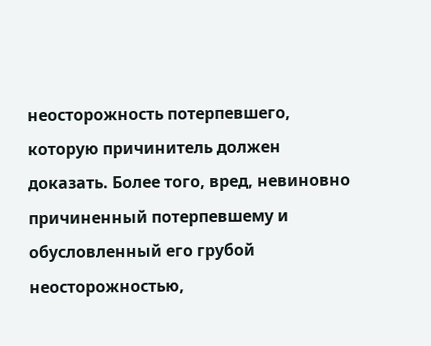неосторожность потерпевшего, которую причинитель должен доказать. Более того, вред, невиновно причиненный потерпевшему и обусловленный его грубой неосторожностью,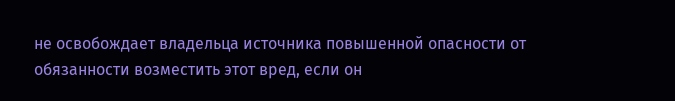не освобождает владельца источника повышенной опасности от обязанности возместить этот вред, если он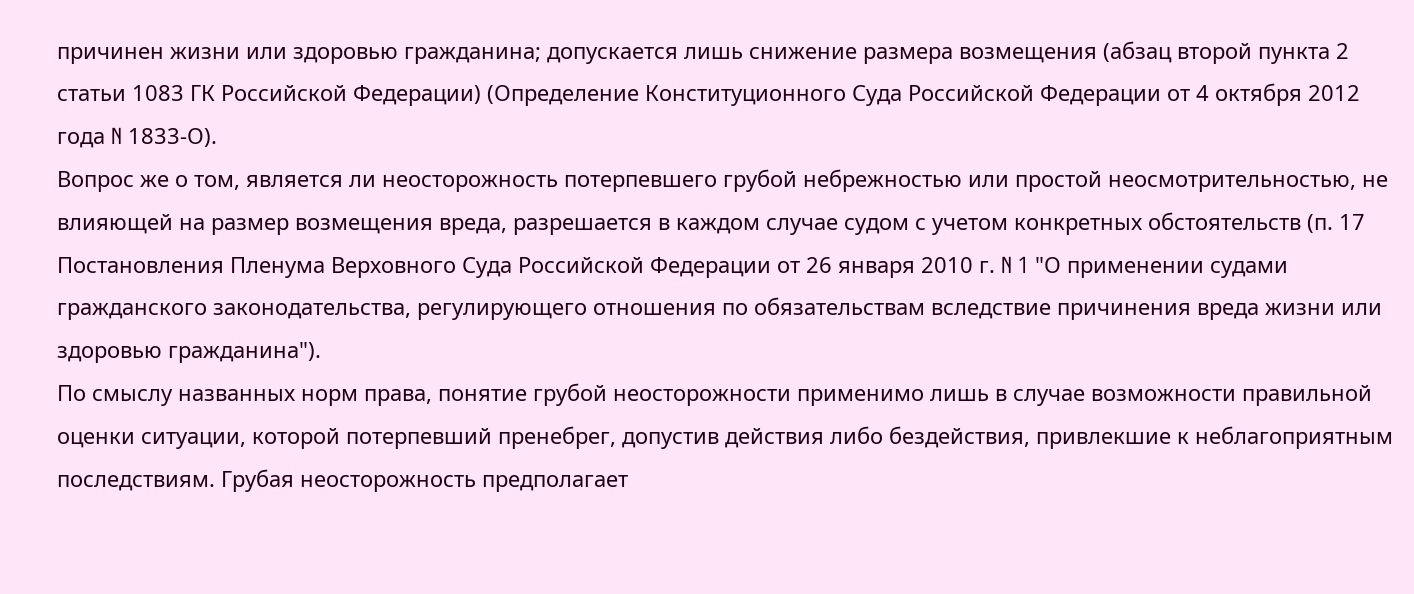причинен жизни или здоровью гражданина; допускается лишь снижение размера возмещения (абзац второй пункта 2 статьи 1083 ГК Российской Федерации) (Определение Конституционного Суда Российской Федерации от 4 октября 2012 года N 1833-О).
Вопрос же о том, является ли неосторожность потерпевшего грубой небрежностью или простой неосмотрительностью, не влияющей на размер возмещения вреда, разрешается в каждом случае судом с учетом конкретных обстоятельств (п. 17 Постановления Пленума Верховного Суда Российской Федерации от 26 января 2010 г. N 1 "О применении судами гражданского законодательства, регулирующего отношения по обязательствам вследствие причинения вреда жизни или здоровью гражданина").
По смыслу названных норм права, понятие грубой неосторожности применимо лишь в случае возможности правильной оценки ситуации, которой потерпевший пренебрег, допустив действия либо бездействия, привлекшие к неблагоприятным последствиям. Грубая неосторожность предполагает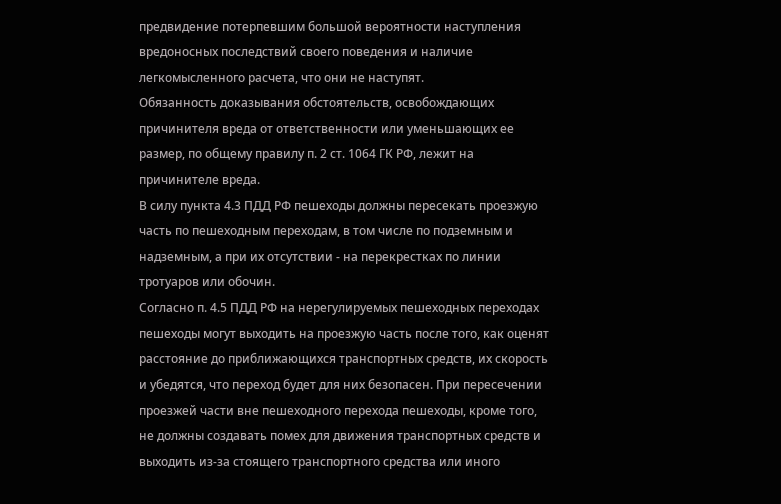предвидение потерпевшим большой вероятности наступления вредоносных последствий своего поведения и наличие легкомысленного расчета, что они не наступят.
Обязанность доказывания обстоятельств, освобождающих причинителя вреда от ответственности или уменьшающих ее размер, по общему правилу п. 2 ст. 1064 ГК РФ, лежит на причинителе вреда.
В силу пункта 4.3 ПДД РФ пешеходы должны пересекать проезжую часть по пешеходным переходам, в том числе по подземным и надземным, а при их отсутствии - на перекрестках по линии тротуаров или обочин.
Согласно п. 4.5 ПДД РФ на нерегулируемых пешеходных переходах пешеходы могут выходить на проезжую часть после того, как оценят расстояние до приближающихся транспортных средств, их скорость и убедятся, что переход будет для них безопасен. При пересечении проезжей части вне пешеходного перехода пешеходы, кроме того, не должны создавать помех для движения транспортных средств и выходить из-за стоящего транспортного средства или иного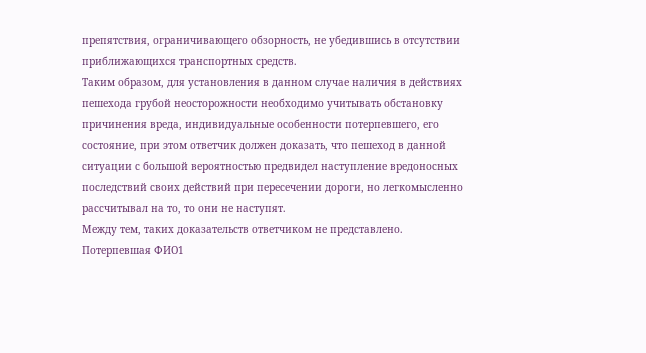препятствия, ограничивающего обзорность, не убедившись в отсутствии приближающихся транспортных средств.
Таким образом, для установления в данном случае наличия в действиях пешехода грубой неосторожности необходимо учитывать обстановку причинения вреда, индивидуальные особенности потерпевшего, его состояние, при этом ответчик должен доказать, что пешеход в данной ситуации с большой вероятностью предвидел наступление вредоносных последствий своих действий при пересечении дороги, но легкомысленно рассчитывал на то, то они не наступят.
Между тем, таких доказательств ответчиком не представлено.
Потерпевшая ФИО1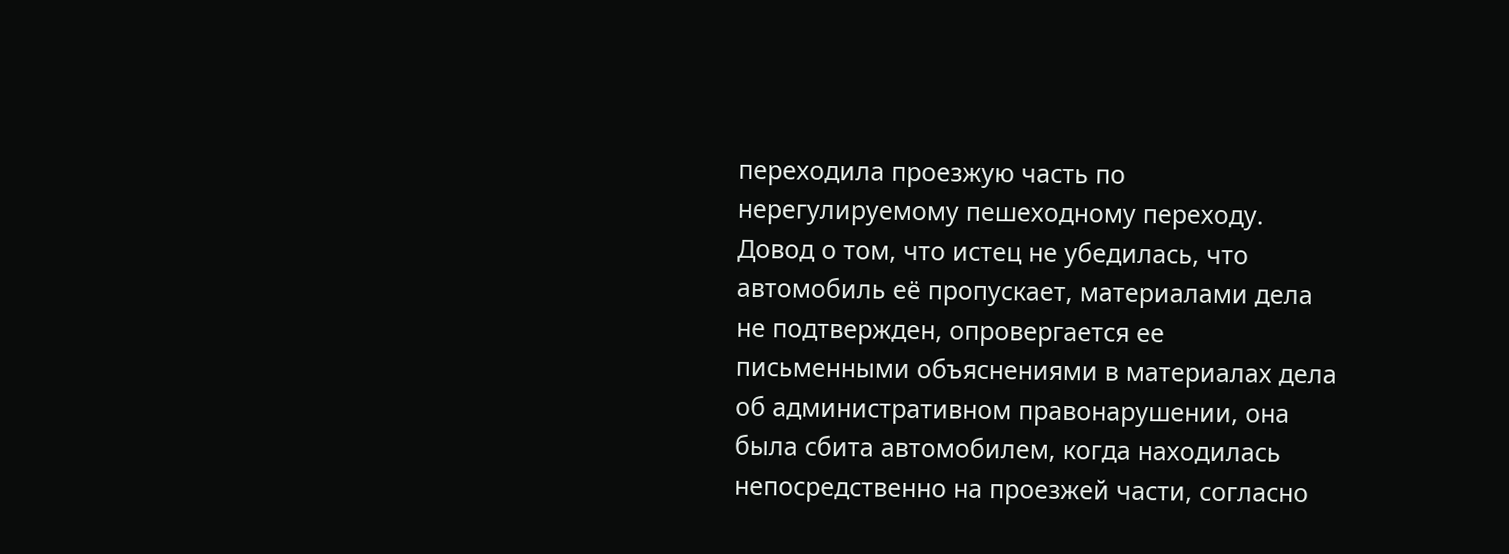переходила проезжую часть по нерегулируемому пешеходному переходу. Довод о том, что истец не убедилась, что автомобиль её пропускает, материалами дела не подтвержден, опровергается ее письменными объяснениями в материалах дела об административном правонарушении, она была сбита автомобилем, когда находилась непосредственно на проезжей части, согласно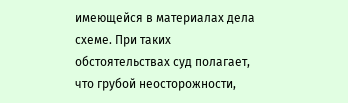имеющейся в материалах дела схеме. При таких обстоятельствах суд полагает, что грубой неосторожности,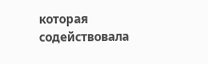которая содействовала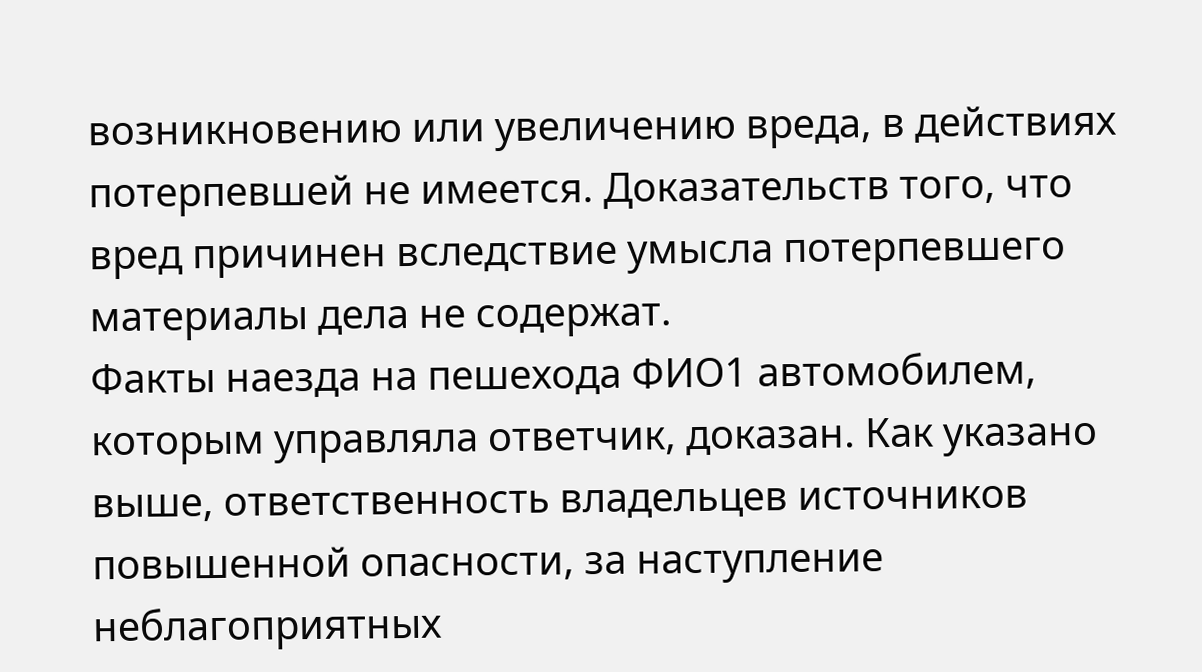возникновению или увеличению вреда, в действиях потерпевшей не имеется. Доказательств того, что вред причинен вследствие умысла потерпевшего материалы дела не содержат.
Факты наезда на пешехода ФИО1 автомобилем, которым управляла ответчик, доказан. Как указано выше, ответственность владельцев источников повышенной опасности, за наступление неблагоприятных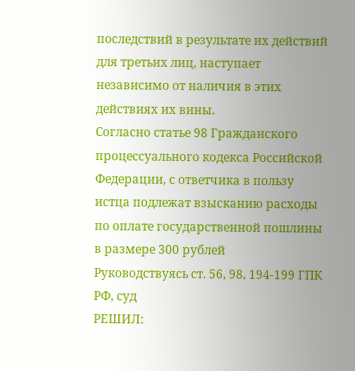последствий в результате их действий для третьих лиц, наступает независимо от наличия в этих действиях их вины.
Согласно статье 98 Гражданского процессуального кодекса Российской Федерации, с ответчика в пользу истца подлежат взысканию расходы по оплате государственной пошлины в размере 300 рублей
Руководствуясь ст. 56, 98, 194-199 ГПК РФ, суд
РЕШИЛ: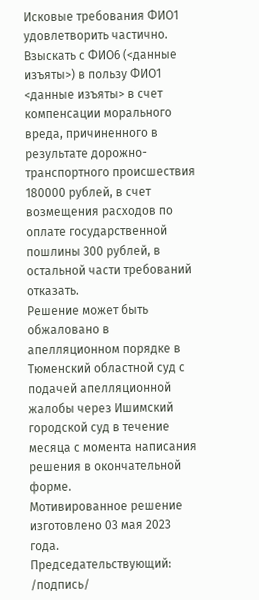Исковые требования ФИО1 удовлетворить частично.
Взыскать с ФИО6 (<данные изъяты>) в пользу ФИО1 <данные изъяты> в счет компенсации морального вреда, причиненного в результате дорожно-транспортного происшествия 180000 рублей, в счет возмещения расходов по оплате государственной пошлины 300 рублей, в остальной части требований отказать.
Решение может быть обжаловано в апелляционном порядке в Тюменский областной суд с подачей апелляционной жалобы через Ишимский городской суд в течение месяца с момента написания решения в окончательной форме.
Мотивированное решение изготовлено 03 мая 2023 года.
Председательствующий: /подпись/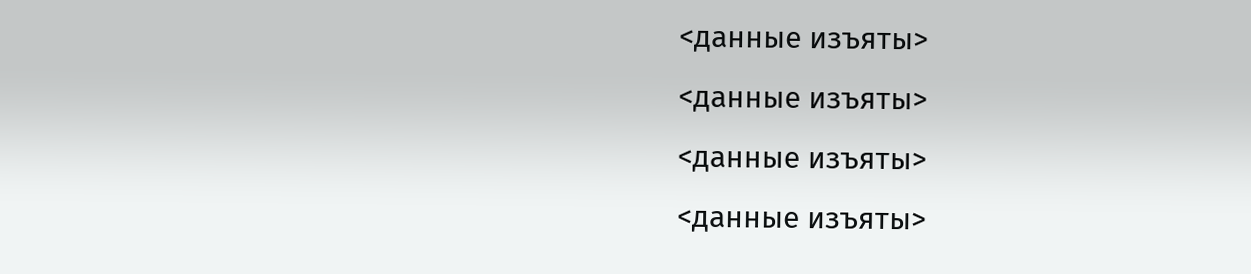<данные изъяты>
<данные изъяты>
<данные изъяты>
<данные изъяты>